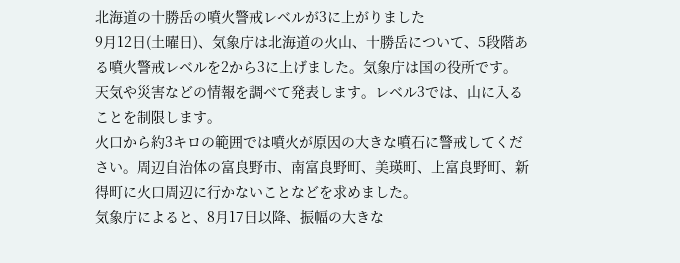北海道の十勝岳の噴火警戒レベルが3に上がりました
9月12日(土曜日)、気象庁は北海道の火山、十勝岳について、5段階ある噴火警戒レベルを2から3に上げました。気象庁は国の役所です。天気や災害などの情報を調べて発表します。レベル3では、山に入ることを制限します。
火口から約3キロの範囲では噴火が原因の大きな噴石に警戒してください。周辺自治体の富良野市、南富良野町、美瑛町、上富良野町、新得町に火口周辺に行かないことなどを求めました。
気象庁によると、8月17日以降、振幅の大きな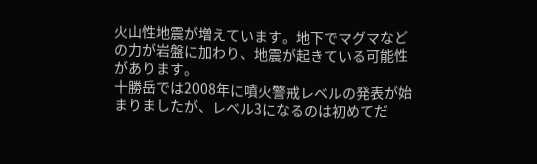火山性地震が増えています。地下でマグマなどの力が岩盤に加わり、地震が起きている可能性があります。
十勝岳では2008年に噴火警戒レベルの発表が始まりましたが、レベル3になるのは初めてだ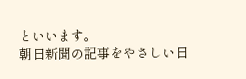といいます。
朝日新聞の記事をやさしい日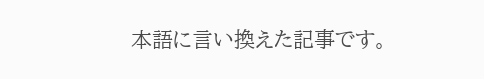本語に言い換えた記事です。